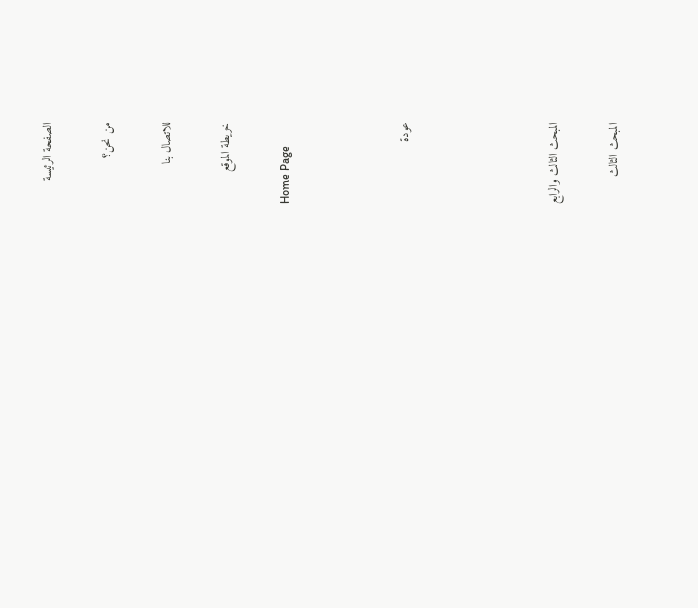الصفحة الرئيسة

من نحن؟

للاتصال بنا

خريطة الموقع

Home Page



عودة




المبحث الثالث والرابع

المبحث الثالث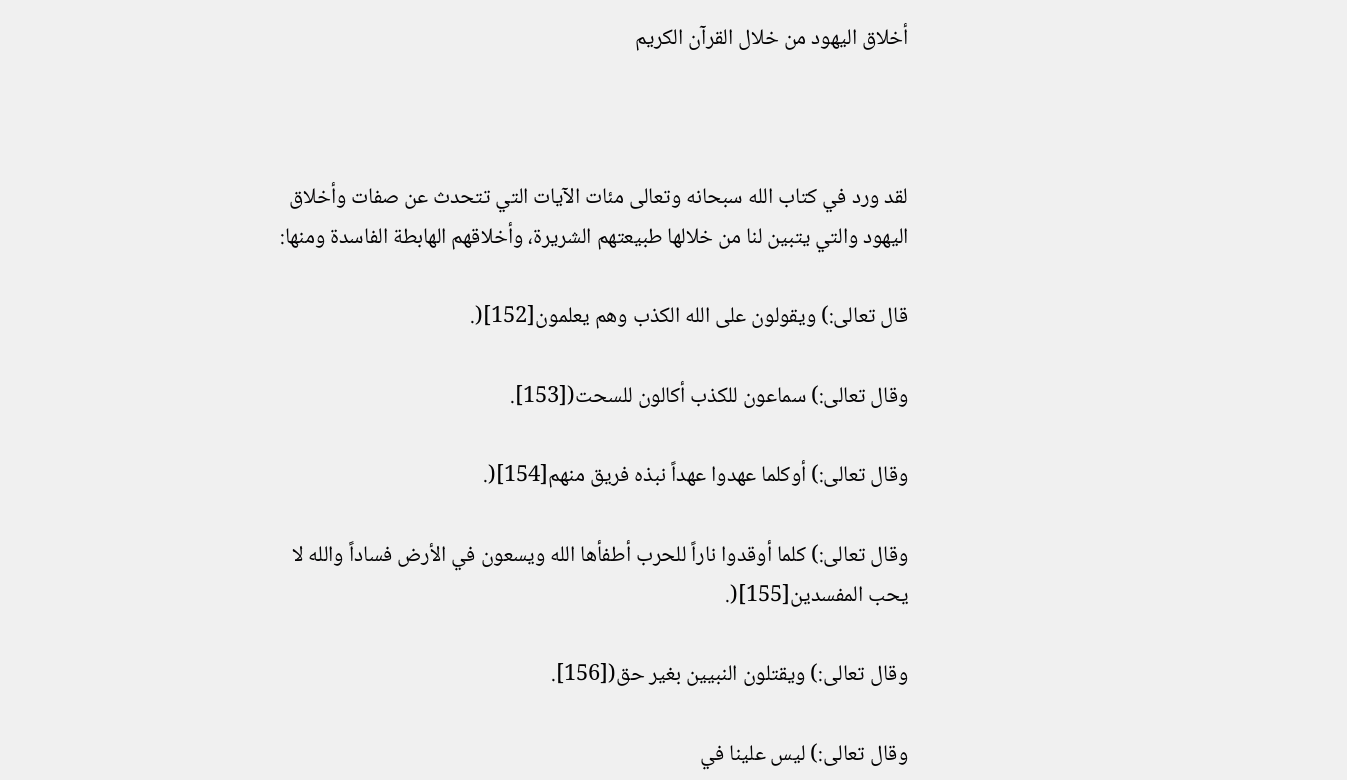أخلاق اليهود من خلال القرآن الكريم



لقد ورد في كتاب الله سبحانه وتعالى مئات الآيات التي تتحدث عن صفات وأخلاق اليهود والتي يتبين لنا من خلالها طبيعتهم الشريرة، وأخلاقهم الهابطة الفاسدة ومنها:

قال تعالى:) ويقولون على الله الكذب وهم يعلمون[152](.

وقال تعالى:) سماعون للكذب أكالون للسحت([153].

وقال تعالى:) أوكلما عهدوا عهداً نبذه فريق منهم[154](.

وقال تعالى:) كلما أوقدوا ناراً للحرب أطفأها الله ويسعون في الأرض فساداً والله لا يحب المفسدين[155](.

وقال تعالى:) ويقتلون النبيين بغير حق([156].

وقال تعالى:) ليس علينا في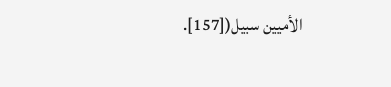الأميين سبيل([157].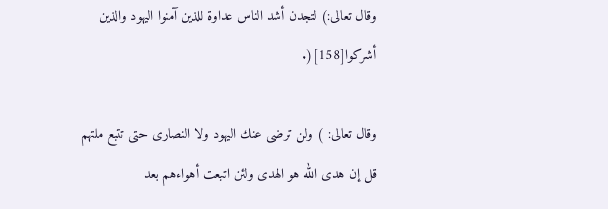وقال تعالى:) لتجدن أشد الناس عداوة للذين آمنوا اليهود والذين أشركوا[158](.

وقال تعالى: ) ولن ترضى عنك اليهود ولا النصارى حتى تتبع ملتهم قل إن هدى الله هو الهدى ولئن اتبعت أهواءهم بعد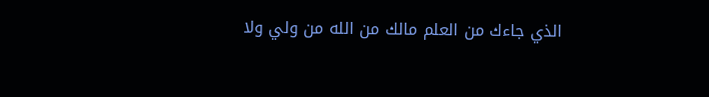الذي جاءك من العلم مالك من الله من ولي ولا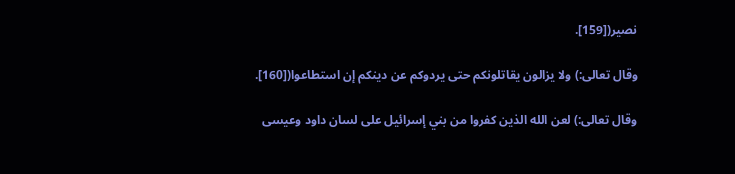نصير([159].

وقال تعالى:) ولا يزالون يقاتلونكم حتى يردوكم عن دينكم إن استطاعوا([160].

وقال تعالى:) لعن الله الذين كفروا من بني إسرائيل على لسان داود وعيسى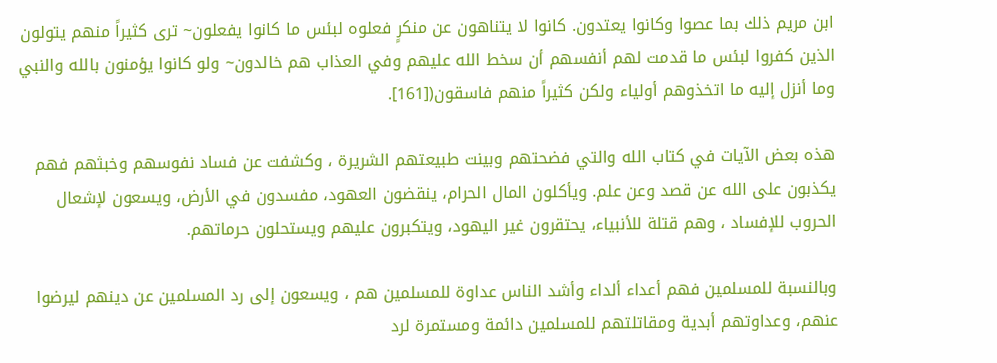ابن مريم ذلك بما عصوا وكانوا يعتدون. كانوا لا يتناهون عن منكرٍ فعلوه لبئس ما كانوا يفعلون~ ترى كثيراً منهم يتولون الذين كفروا لبئس ما قدمت لهم أنفسهم أن سخط الله عليهم وفي العذاب هم خالدون~ ولو كانوا يؤمنون بالله والنبي وما أنزل إليه ما اتخذوهم أولياء ولكن كثيراً منهم فاسقون([161].

هذه بعض الآيات في كتاب الله والتي فضحتهم وبينت طبيعتهم الشريرة ، وكشفت عن فساد نفوسهم وخبثهم فهم يكذبون على الله عن قصد وعن علم. ويأكلون المال الحرام، ينقضون العهود، مفسدون في الأرض، ويسعون لإشعال الحروب للإفساد ، وهم قتلة للأنبياء، يحتقرون غير اليهود، ويتكبرون عليهم ويستحلون حرماتهم.

وبالنسبة للمسلمين فهم أعداء ألداء وأشد الناس عداوة للمسلمين هم ، ويسعون إلى رد المسلمين عن دينهم ليرضوا عنهم، وعداوتهم أبدية ومقاتلتهم للمسلمين دائمة ومستمرة لرد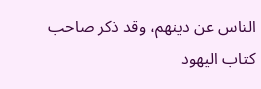الناس عن دينهم، وقد ذكر صاحب كتاب اليهود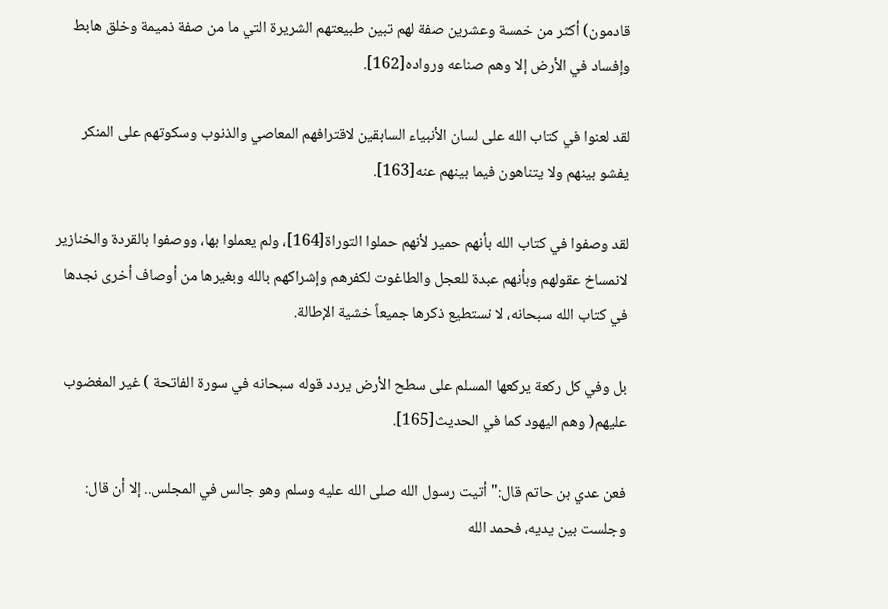قادمون) أكثر من خمسة وعشرين صفة لهم تبين طبيعتهم الشريرة التي ما من صفة ذميمة وخلق هابط وإفساد في الأرض إلا وهم صناعه ورواده[162].

لقد لعنوا في كتاب الله على لسان الأنبياء السابقين لاقترافهم المعاصي والذنوب وسكوتهم على المنكر يفشو بينهم ولا يتناهون فيما بينهم عنه[163].

لقد وصفوا في كتاب الله بأنهم حمير لأنهم حملوا التوراة[164]، ولم يعملوا بها، ووصفوا بالقردة والخنازير لانمساخ عقولهم وبأنهم عبدة للعجل والطاغوت لكفرهم وإشراكهم بالله وبغيرها من أوصاف أخرى نجدها في كتاب الله سبحانه، لا نستطيع ذكرها جميعاً خشية الإطالة.

بل وفي كل ركعة يركعها المسلم على سطح الأرض يردد قوله سبحانه في سورة الفاتحة ) غير المغضوب عليهم( وهم اليهود كما في الحديث[165].

فعن عدي بن حاتم قال:" أتيت رسول الله صلى الله عليه وسلم وهو جالس في المجلس.. إلا أن قال: وجلست بين يديه، فحمد الله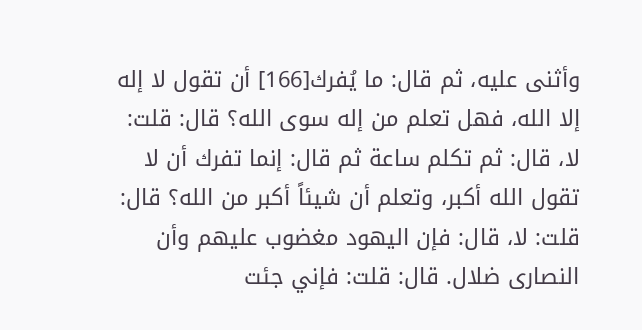وأثنى عليه، ثم قال: ما يُفرك[166] أن تقول لا إله إلا الله، فهل تعلم من إله سوى الله؟ قال: قلت: لا، قال: ثم تكلم ساعة ثم قال: إنما تفرك أن لا تقول الله أكبر، وتعلم أن شيئاً أكبر من الله؟ قال: قلت: لا، قال: فإن اليهود مغضوب عليهم وأن النصارى ضلال. قال: قلت: فإني جئت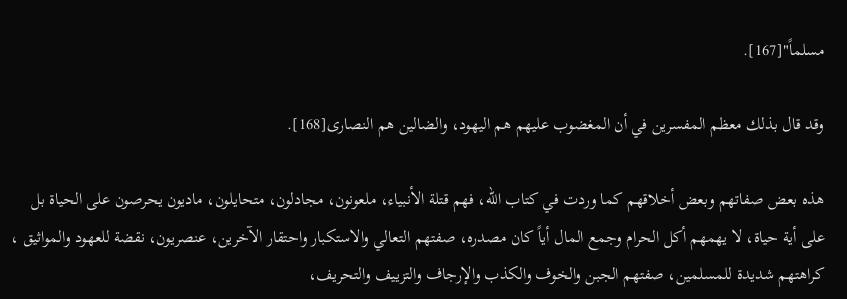مسلماً"[167].

وقد قال بذلك معظم المفسرين في أن المغضوب عليهم هم اليهود، والضالين هم النصارى[168].

هذه بعض صفاتهم وبعض أخلاقهم كما وردت في كتاب الله، فهم قتلة الأنبياء، ملعونون، مجادلون، متحايلون، ماديون يحرصون على الحياة بل على أية حياة، لا يهمهم أكل الحرام وجمع المال أياً كان مصدره، صفتهم التعالي والاستكبار واحتقار الآخرين، عنصريون، نقضة للعهود والمواثيق ، كراهتهم شديدة للمسلمين، صفتهم الجبن والخوف والكذب والإرجاف والتزييف والتحريف،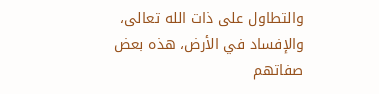والتطاول على ذات الله تعالى، والإفساد في الأرض، هذه بعض صفاتهم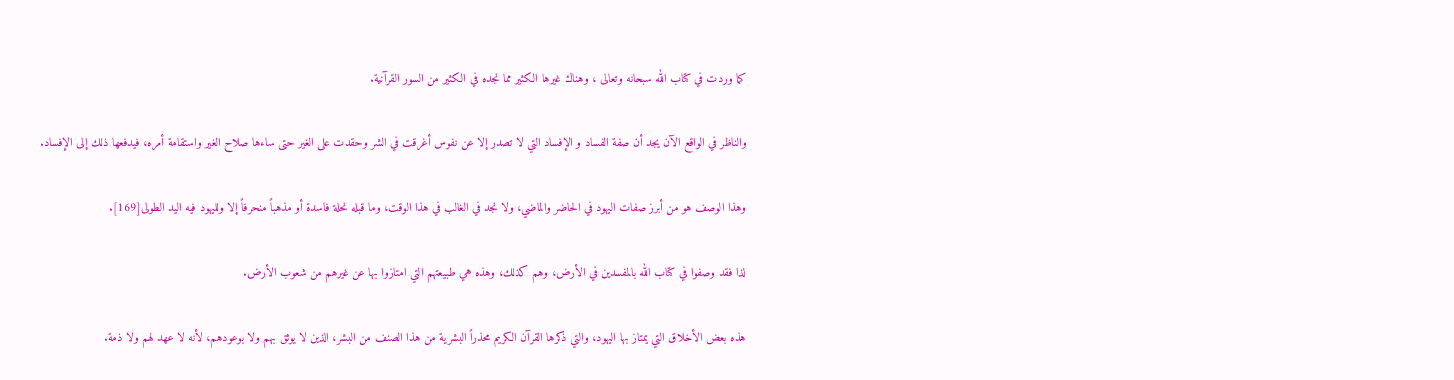كما وردت في كتاب الله سبحانه وتعالى ، وهناك غيرها الكثير مما نجده في الكثير من السور القرآنية.

والناظر في الواقع الآن يجد أن صفة الفساد و الإفساد التي لا تصدر إلا عن نفوس أغرقت في الشر وحقدت على الغير حتى ساءها صلاح الغير واستقامة أمره، فيدفعها ذلك إلى الإفساد.

وهذا الوصف هو من أبرز صفات اليهود في الحاضر والماضي، ولا نجد في الغالب في هذا الوقت، وما قبله نحلة فاسدة أو مذهباً منحرفاً إلا ولليهود فيه اليد الطولى[169].

لذا فقد وصفوا في كتاب الله بالمفسدين في الأرض، وهم كذلك، وهذه هي طبيعتهم التي امتازوا بها عن غيرهم من شعوب الأرض.

هذه بعض الأخلاق التي يمتاز بها اليهود، والتي ذكرها القرآن الكريم محذراً البشرية من هذا الصنف من البشر، الذين لا يوثق بهم ولا بوعودهم، لأنه لا عهد لهم ولا ذمة.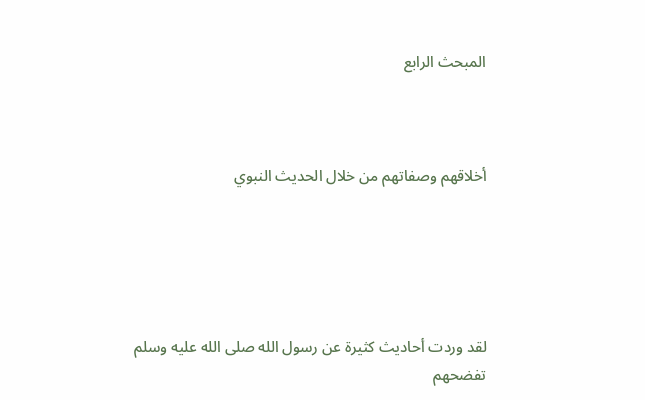المبحث الرابع



أخلاقهم وصفاتهم من خلال الحديث النبوي





لقد وردت أحاديث كثيرة عن رسول الله صلى الله عليه وسلم تفضحهم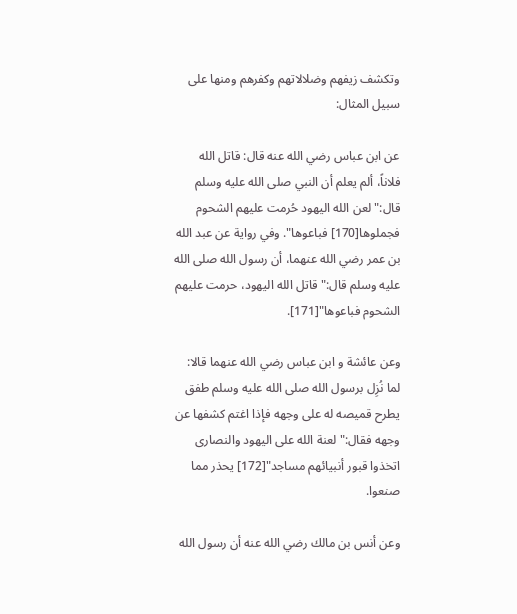وتكشف زيفهم وضلالاتهم وكفرهم ومنها على سبيل المثال:

عن ابن عباس رضي الله عنه قال: قاتل الله فلاناً، ألم يعلم أن النبي صلى الله عليه وسلم قال:" لعن الله اليهود حُرمت عليهم الشحوم فجملوها[170] فباعوها". وفي رواية عن عبد الله بن عمر رضي الله عنهما، أن رسول الله صلى الله عليه وسلم قال:" قاتل الله اليهود، حرمت عليهم الشحوم فباعوها"[171].

وعن عائشة و ابن عباس رضي الله عنهما قالا: لما نُزِل برسول الله صلى الله عليه وسلم طفق يطرح قميصه له على وجهه فإذا اغتم كشفها عن وجهه فقال:" لعنة الله على اليهود والنصارى اتخذوا قبور أنبيائهم مساجد"[172] يحذر مما صنعوا.

وعن أنس بن مالك رضي الله عنه أن رسول الله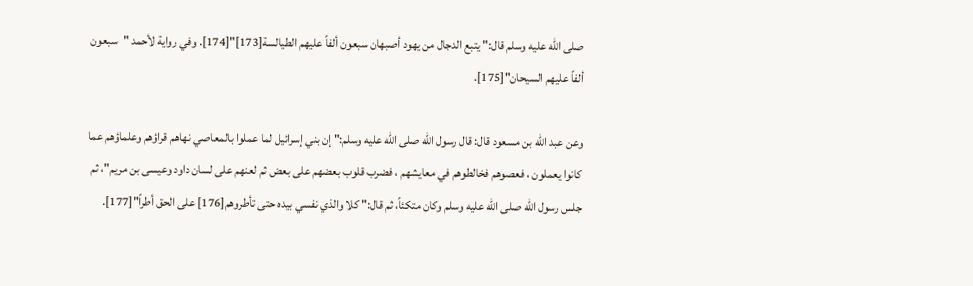صلى الله عليه وسلم قال:" يتبع الدجال من يهود أصبهان سبعون ألفاً عليهم الطيالسة[173]"[174]. وفي رواية لأحمد "سبعون ألفاً عليهم السيحان"[175].

وعن عبد الله بن مسعود قال: قال رسول الله صلى الله عليه وسلم:" إن بني إسرائيل لما عملوا بالمعاصي نهاهم قراؤهم وعلماؤهم عما كانوا يعملون ، فعصوهم فخالطوهم في معايشهم ، فضرب قلوب بعضهم على بعض ثم لعنهم على لسان داود وعيسى بن مريم"، ثم جلس رسول الله صلى الله عليه وسلم وكان متكئاً، ثم قال:" كلا والذي نفسي بيده حتى تأطروهم[176] على الحق أطراً"[177].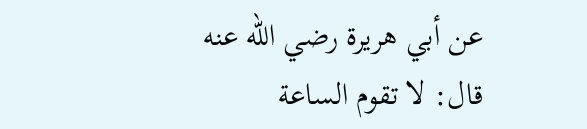عن أبي هريرة رضي الله عنه قال: لا تقوم الساعة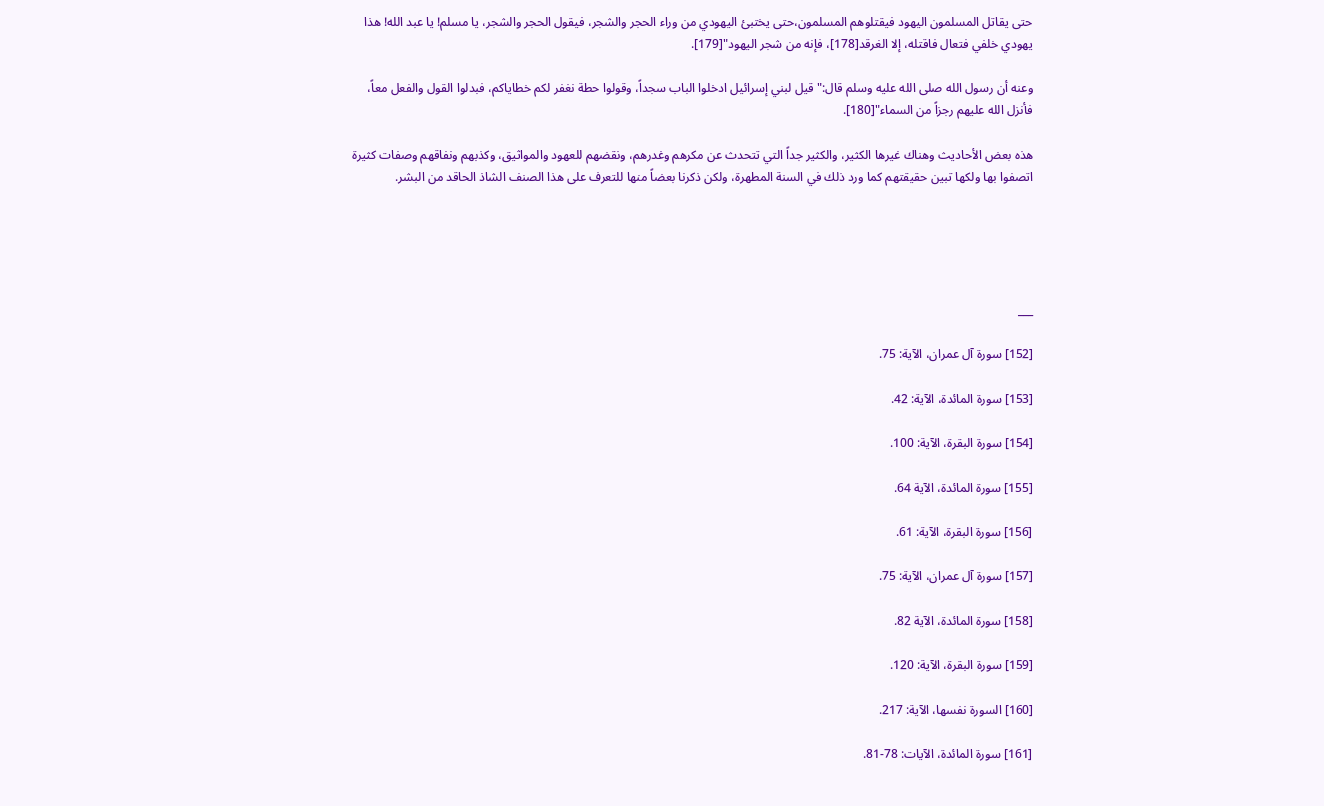حتى يقاتل المسلمون اليهود فيقتلوهم المسلمون،حتى يختبئ اليهودي من وراء الحجر والشجر، فيقول الحجر والشجر، يا مسلم! يا عبد الله! هذا يهودي خلفي فتعال فاقتله، إلا الغرقد[178]، فإنه من شجر اليهود"[179].

وعنه أن رسول الله صلى الله عليه وسلم قال:" قيل لبني إسرائيل ادخلوا الباب سجداً، وقولوا حطة نغفر لكم خطاياكم، فبدلوا القول والفعل معاً، فأنزل الله عليهم رجزاً من السماء"[180].

هذه بعض الأحاديث وهناك غيرها الكثير، والكثير جداً التي تتحدث عن مكرهم وغدرهم، ونقضهم للعهود والمواثيق، وكذبهم ونفاقهم وصفات كثيرة اتصفوا بها ولكها تبين حقيقتهم كما ورد ذلك في السنة المطهرة، ولكن ذكرنا بعضاً منها للتعرف على هذا الصنف الشاذ الحاقد من البشر.





___

[152] سورة آل عمران، الآية: 75.

[153] سورة المائدة، الآية: 42.

[154] سورة البقرة، الآية: 100.

[155] سورة المائدة، الآية 64.

[156] سورة البقرة، الآية: 61.

[157] سورة آل عمران، الآية: 75.

[158] سورة المائدة، الآية 82.

[159] سورة البقرة، الآية: 120.

[160] السورة نفسها، الآية: 217.

[161] سورة المائدة، الآيات: 78-81.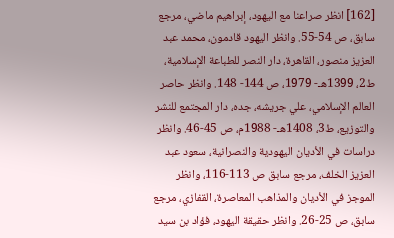[162] انظر صراعنا مع اليهود، إبراهيم ماضي، مرجع سابق، ص 54-55. وانظر اليهود قادمون، محمد عبد العزيز منصور، القاهرة، دار النصر للطباعة الإسلامية، ط2، 1399هـ- 1979، ص 144- 148. وانظر حاصر العالم الإسلامي، علي جريشه، جده، دار المجتمع للنشر والتوزيع، ط3، 1408هـ- 1988م، ص 45-46. وانظر دراسات في الأديان اليهودية والنصرانية، سعود عبد العزيز الخلف، مرجع سابق ص 113-116، وانظر الموجز في الأديان والمذاهب المعاصرة، القفازي، مرجع سابق، ص 25-26. وانظر حقيقة اليهود، فؤاد بن سيد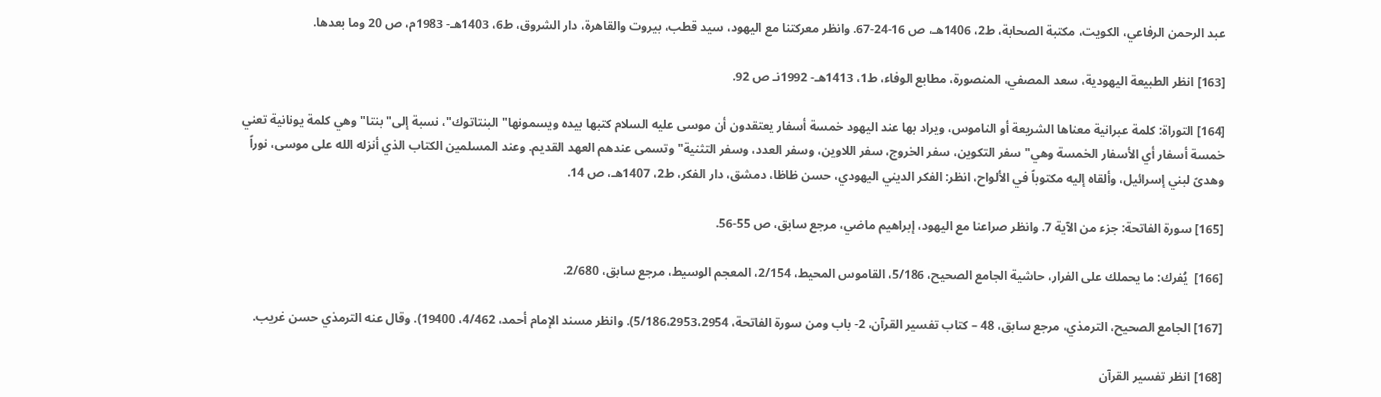عبد الرحمن الرفاعي، الكويت، مكتبة الصحابة، ط2، 1406هـ، ص 16-24-67. وانظر معركتنا مع اليهود، سيد قطب، بيروت والقاهرة، دار الشروق، ط6، 1403هـ- 1983م، ص 20 وما بعدها.

[163] انظر الطبيعة اليهودية، سعد المصفي، المنصورة، مطابع الوفاء، ط1، 1413هـ- 1992نـ ص 92.

[164] التوراة: كلمة عبرانية معناها الشريعة أو الناموس، ويراد بها عند اليهود خمسة أسفار يعتقدون أن موسى عليه السلام كتبها بيده ويسمونها"البنتاتوك"، نسبة إلى"بنتا" وهي كلمة يونانية تعني خمسة أسفار أي الأسفار الخمسة وهي" سفر التكوين، سفر الخروج، سفر اللاوين، وسفر العدد، وسفر التثنية" وتسمى عندهم العهد القديم. وعند المسلمين الكتاب الذي أنزله الله على موسى، نوراً وهدىً لبني إسرائيل، وألقاه إليه مكتوباً في الألواح، انظر: الفكر الديني اليهودي، حسن ظاظا، دمشق، دار الفكر، ط2، 1407هـ، ص 14.

[165] سورة الفاتحة: جزء من الآية 7. وانظر صراعنا مع اليهود، إبراهيم ماضي، مرجع سابق، ص 55-56.

[166]  يُفرك: ما يحملك على الفرار، حاشية الجامع الصحيح، 5/186، القاموس المحيط، 2/154، المعجم الوسيط، مرجع سابق، 2/680.

[167] الجامع الصحيح، الترمذي، مرجع سابق، 48 – كتاب تفسير القرآن، 2- باب ومن سورة الفاتحة، 5/186،2953،2954). وانظر مسند الإمام أحمد، 4/462، 19400). وقال عنه الترمذي حسن غريب.

[168] انظر تفسير القرآن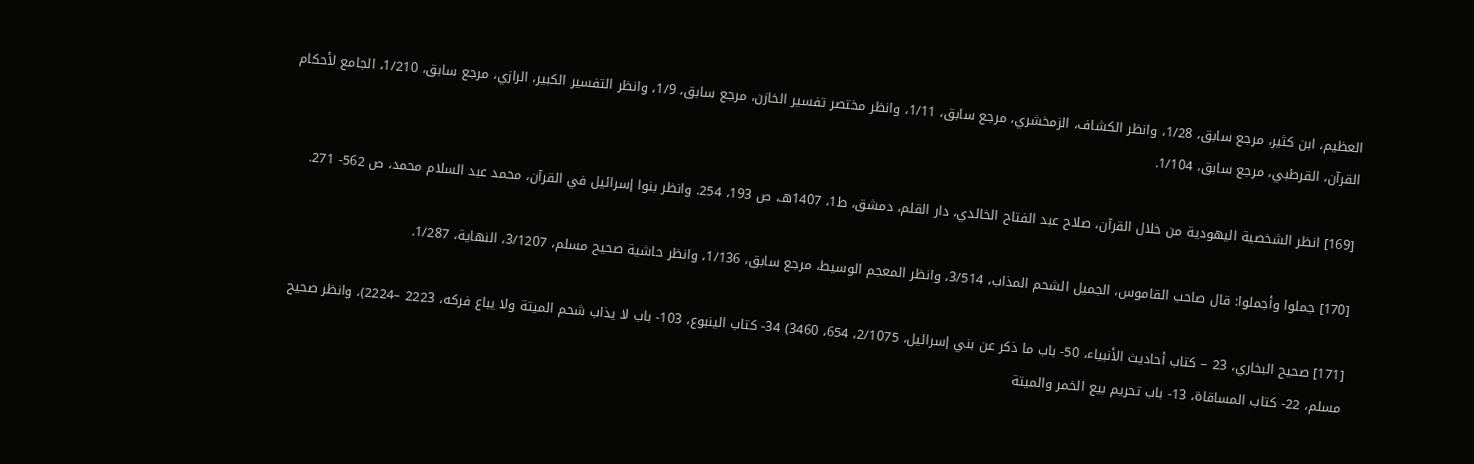العظيم، ابن كثير، مرجع سابق، 1/28، وانظر الكشاف، الزمخشري، مرجع سابق، 1/11، وانظر مختصر تفسير الخازن، مرجع سابق، 1/9، وانظر التفسير الكبير، الرازي، مرجع سابق، 1/210، الجامع لأحكام القرآن، القرطبي، مرجع سابق، 1/104.

[169] انظر الشخصية اليهودية من خلال القرآن، صلاح عبد الفتاح الخالدي، دار القلم، دمشق، ط1، 1407هـ، ص 193، 254. وانظر بنوا إسرائيل في القرآن، محمد عبد السلام محمد، ص 562- 271.

[170] جملوا وأجملوا: قال صاحب القاموس، الجميل الشحم المذاب، 3/514، وانظر المعجم الوسيط، مرجع سابق، 1/136، وانظر حاشية صحيح مسلم، 3/1207، النهاية، 1/287.

[171] صحيح البخاري، 23 – كتاب أحاديث الأنبياء، 50- باب ما ذكر عن بني إسرائيل، 2/1075، 654، 3460) 34- كتاب الينبوع، 103- باب لا يذاب شحم الميتة ولا يباع فركه، 2223 –2224)، وانظر صحيح مسلم، 22- كتاب المساقاة، 13- باب تحريم بيع الخمر والميتة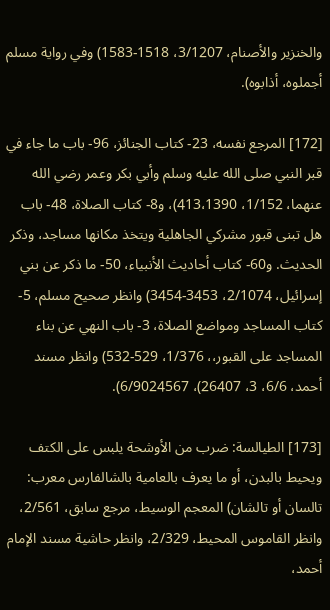والخنزير والأصنام، 3/1207، 1518-1583) وفي رواية مسلم أجملوه، أذابوه).

[172] المرجع نفسه، 23- كتاب الجنائز، 96- باب ما جاء في قبر النبي صلى الله عليه وسلم وأبي بكر وعمر رضي الله عنهما، 1/152، 413،1390)، و8- كتاب الصلاة، 48- باب هل تبنى قبور مشركي الجاهلية ويتخذ مكانها مساجد، وذكر الحديث. و60- كتاب أحاديث الأنبياء، 50- ما ذكر عن بني إسرائيل، 2/1074، 3453-3454) وانظر صحيح مسلم، 5- كتاب المساجد ومواضع الصلاة، 3- باب النهي عن بناء المساجد على القبور،، 1/376، 529-532) وانظر مسند أحمد، 6/6، 3، 26407)، 6/9024567).

[173] الطيالسة: ضرب من الأوشحة يلبس على الكتف ويحيط بالبدن، أو ما يعرف بالعامية بالشالفارس معرب: تالسان أو تالشان) المعجم الوسيط، مرجع سابق، 2/561، وانظر القاموس المحيط، 2/329، وانظر حاشية مسند الإمام أحمد،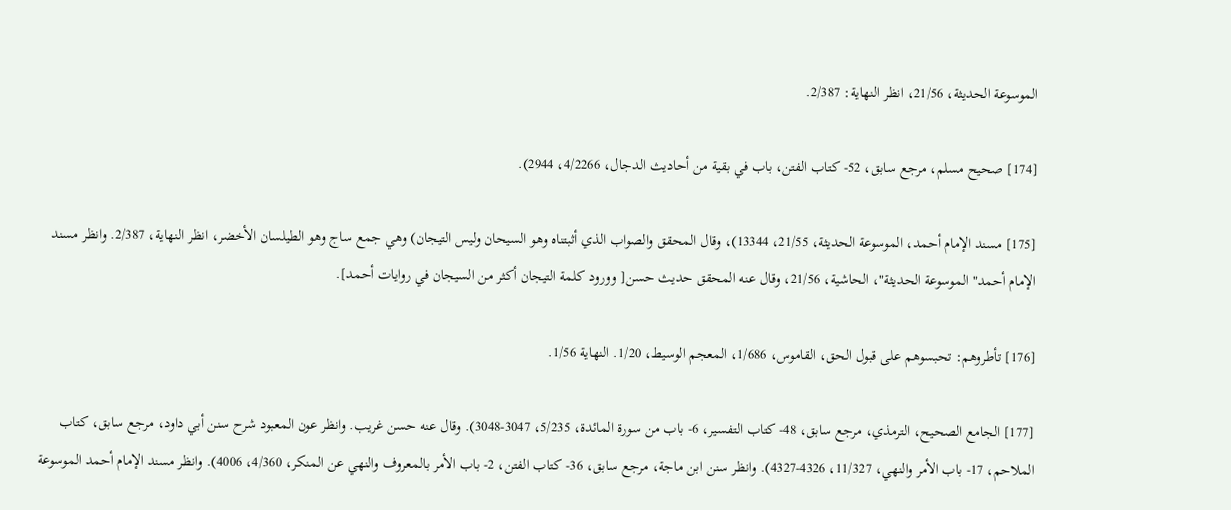الموسوعة الحديثة، 21/56، انظر النهاية: 2/387.

[174] صحيح مسلم، مرجع سابق، 52- كتاب الفتن، باب في بقية من أحاديث الدجال، 4/2266، 2944).

[175] مسند الإمام أحمد، الموسوعة الحديثة، 21/55، 13344)، وقال المحقق والصواب الذي أثبتناه وهو السيحان وليس التيجان) وهي جمع ساج وهو الطيلسان الأخضر، انظر النهاية، 2/387. وانظر مسند الإمام أحمد" الموسوعة الحديثة"، الحاشية، 21/56، وقال عنه المحقق حديث حسن[ وورود كلمة التيجان أكثر من السيجان في روايات أحمد].

[176] تأطروهم: تحبسوهم على قبول الحق، القاموس، 1/686، المعجم الوسيط، 1/20. النهاية 1/56.

[177] الجامع الصحيح، الترمذي، مرجع سابق، 48- كتاب التفسير، 6- باب من سورة المائدة، 5/235، 3047-3048). وقال عنه حسن غريب. وانظر عون المعبود شرح سنن أبي داود، مرجع سابق، كتاب الملاحم، 17- باب الأمر والنهي، 11/327، 4326-4327). وانظر سنن ابن ماجة، مرجع سابق، 36- كتاب الفتن، 2- باب الأمر بالمعروف والنهي عن المنكر، 4/360، 4006). وانظر مسند الإمام أحمد الموسوعة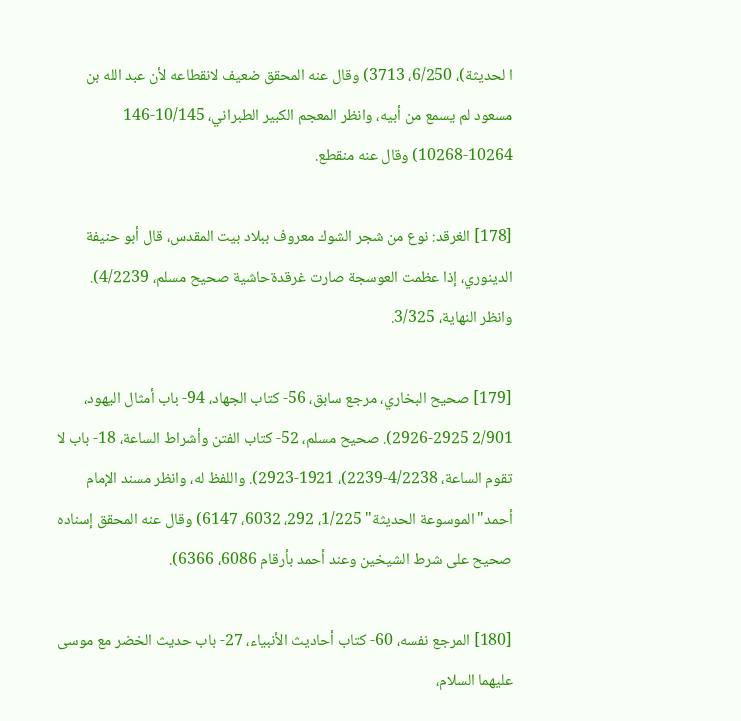ا لحديثة)، 6/250، 3713) وقال عنه المحقق ضعيف لانقطاعه لأن عبد الله بن مسعود لم يسمع من أبيه، وانظر المعجم الكبير الطبراني، 10/145-146 10264-10268) وقال عنه منقطع.

[178] الغرقد: نوع من شجر الشوك معروف ببلاد بيت المقدس، قال أبو حنيفة الدينوري، إذا عظمت العوسجة صارت غرقدةحاشية صحيح مسلم، 4/2239). وانظر النهاية، 3/325.

[179] صحيح البخاري، مرجع سابق، 56- كتاب الجهاد، 94- باب أمثال اليهود، 2/901 2925-2926). صحيح مسلم، 52- كتاب الفتن وأشراط الساعة، 18- باب لا تقوم الساعة، 4/2238-2239)، 1921-2923). واللفظ له، وانظر مسند الإمام أحمد"الموسوعة الحديثة" 1/225، 292، 6032، 6147) وقال عنه المحقق إسناده صحيح على شرط الشيخين وعند أحمد بأرقام 6086، 6366).

[180] المرجع نفسه، 60- كتاب أحاديث الأنبياء، 27- باب حديث الخضر مع موسى عليهما السلام،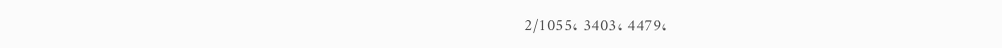2/1055، 3403، 4479،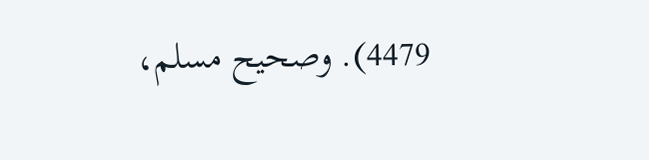4479). وصحيح مسلم،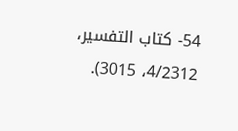54- كتاب التفسير، 4/2312، 3015).